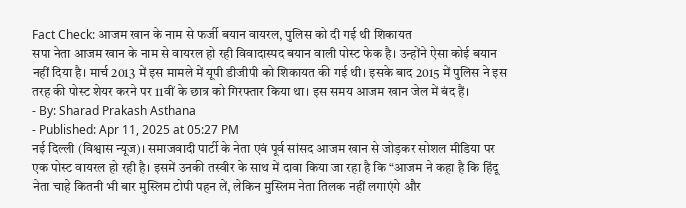Fact Check: आजम खान के नाम से फर्जी बयान वायरल, पुलिस को दी गई थी शिकायत
सपा नेता आजम खान के नाम से वायरल हो रही विवादास्पद बयान वाली पोस्ट फेक है। उन्होंने ऐसा कोई बयान नहीं दिया है। मार्च 2013 में इस मामले में यूपी डीजीपी को शिकायत की गई थी। इसके बाद 2015 में पुलिस ने इस तरह की पोस्ट शेयर करने पर 11वीं के छात्र को गिरफ्तार किया था। इस समय आजम खान जेल में बंद हैं।
- By: Sharad Prakash Asthana
- Published: Apr 11, 2025 at 05:27 PM
नई दिल्ली (विश्वास न्यूज)। समाजवादी पार्टी के नेता एवं पूर्व सांसद आजम खान से जोड़कर सोशल मीडिया पर एक पोस्ट वायरल हो रही है। इसमें उनकी तस्वीर के साथ में दावा किया जा रहा है कि “आजम ने कहा है कि हिंदू नेता चाहे कितनी भी बार मुस्लिम टोपी पहन लें, लेकिन मुस्लिम नेता तिलक नहीं लगाएंगे और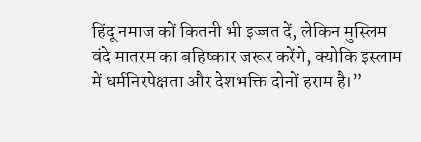हिंदू नमाज कों कितनी भी इज्जत दें, लेकिन मुस्लिम वंदे मातरम का बहिष्कार जरूर करेंगे, क्योकि इस्लाम में धर्मनिरपेक्षता और देशभक्ति दोनों हराम है।”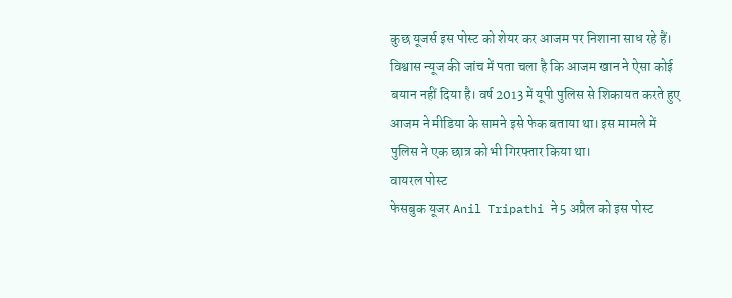कुछ यूजर्स इस पोस्ट को शेयर कर आजम पर निशाना साध रहे हैं।
विश्वास न्यूज की जांच में पता चला है कि आजम खान ने ऐसा कोई बयान नहीं दिया है। वर्ष 2013 में यूपी पुलिस से शिकायत करते हुए आजम ने मीडिया के सामने इसे फेक बताया था। इस मामले में पुलिस ने एक छात्र को भी गिरफ्तार किया था।
वायरल पोस्ट
फेसबुक यूजर Anil Tripathi ने 5 अप्रैल को इस पोस्ट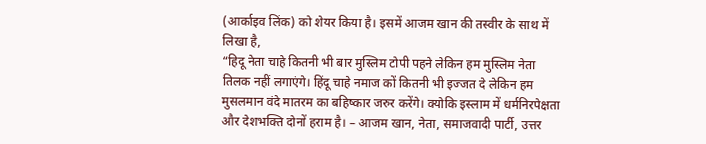(आर्काइव लिंक) को शेयर किया है। इसमें आजम खान की तस्वीर के साथ में लिखा है,
“हिदू नेता चाहे कितनी भी बार मुस्लिम टोपी पहने लेकिन हम मुस्लिम नेता तिलक नहीं लगाएंगे। हिंदू चाहे नमाज कों कितनी भी इज्जत दे लेकिन हम मुसलमान वंदे मातरम का बहिष्कार जरुर करेंगे। क्योकि इस्लाम में धर्मनिरपेक्षता और देशभक्ति दोनों हराम है। – आजम खान, नेता, समाजवादी पार्टी, उत्तर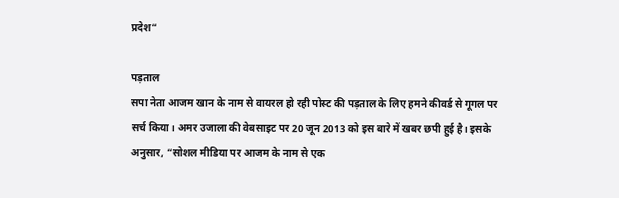प्रदेश“

पड़ताल
सपा नेता आजम खान के नाम से वायरल हो रही पोस्ट की पड़ताल के लिए हमने कीवर्ड से गूगल पर सर्च किया। अमर उजाला की वेबसाइट पर 20 जून 2013 को इस बारे में खबर छपी हुई है। इसके अनुसार, “सोशल मीडिया पर आजम के नाम से एक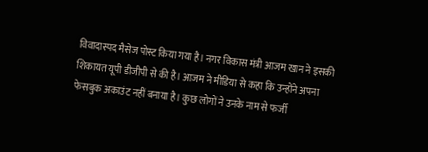विवादास्पद मैसेज पोस्ट किया गया है। नगर विकास मंत्री आजम खान ने इसकी शिकायत यूपी डीजीपी से की है। आजम ने मीडिया से कहा कि उन्होंने अपना फेसबुक अकाउंट नहीं बनाया है। कुछ लोगों ने उनके नाम से फर्जी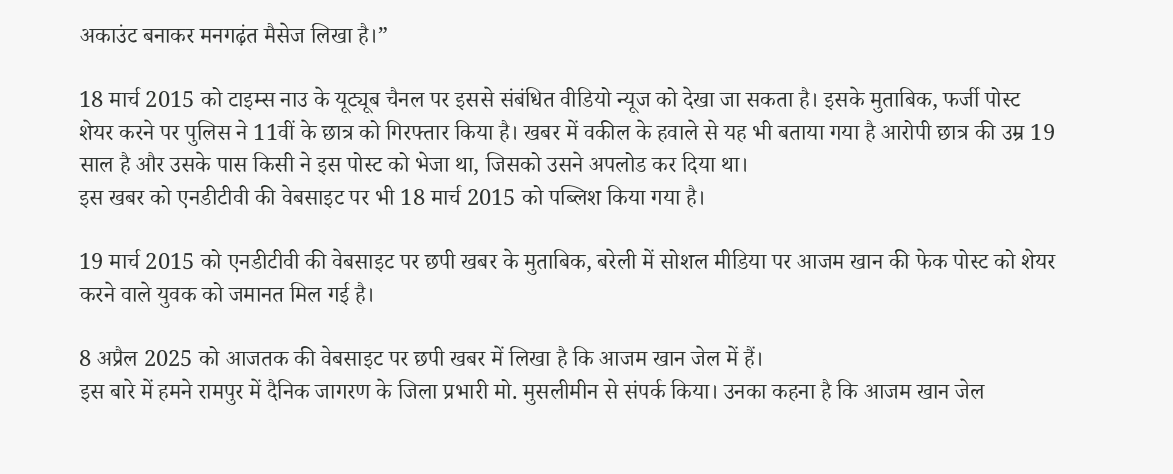अकाउंट बनाकर मनगढ़ंत मैसेज लिखा है।”

18 मार्च 2015 को टाइम्स नाउ के यूट्यूब चैनल पर इससे संबंधित वीडियो न्यूज को देखा जा सकता है। इसके मुताबिक, फर्जी पोस्ट शेयर करने पर पुलिस ने 11वीं के छात्र को गिरफ्तार किया है। खबर में वकील के हवाले से यह भी बताया गया है आरोपी छात्र की उम्र 19 साल है और उसके पास किसी ने इस पोस्ट को भेजा था, जिसको उसने अपलोड कर दिया था।
इस खबर को एनडीटीवी की वेबसाइट पर भी 18 मार्च 2015 को पब्लिश किया गया है।

19 मार्च 2015 को एनडीटीवी की वेबसाइट पर छपी खबर के मुताबिक, बरेली में सोशल मीडिया पर आजम खान की फेक पोस्ट को शेयर करने वाले युवक को जमानत मिल गई है।

8 अप्रैल 2025 को आजतक की वेबसाइट पर छपी खबर में लिखा है कि आजम खान जेल में हैं।
इस बारे में हमने रामपुर में दैनिक जागरण के जिला प्रभारी मो. मुसलीमीन से संपर्क किया। उनका कहना है कि आजम खान जेल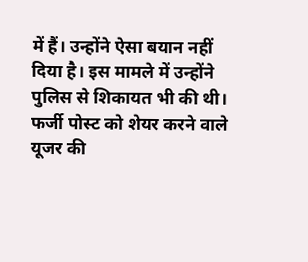में हैं। उन्होंने ऐसा बयान नहीं दिया है। इस मामले में उन्होंने पुलिस से शिकायत भी की थी।
फर्जी पोस्ट को शेयर करने वाले यूजर की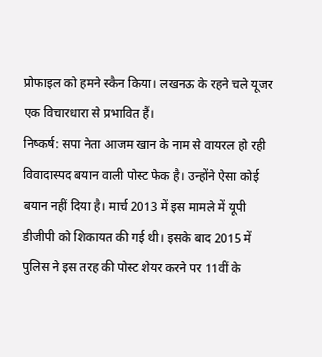प्रोफाइल को हमने स्कैन किया। लखनऊ के रहने चले यूजर एक विचारधारा से प्रभावित हैं।
निष्कर्ष: सपा नेता आजम खान के नाम से वायरल हो रही विवादास्पद बयान वाली पोस्ट फेक है। उन्होंने ऐसा कोई बयान नहीं दिया है। मार्च 2013 में इस मामले में यूपी डीजीपी को शिकायत की गई थी। इसके बाद 2015 में पुलिस ने इस तरह की पोस्ट शेयर करने पर 11वीं के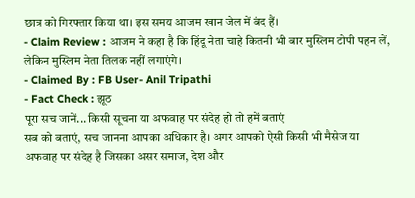छात्र को गिरफ्तार किया था। इस समय आजम खान जेल में बंद हैं।
- Claim Review : आजम ने कहा है कि हिंदू नेता चाहे कितनी भी बार मुस्लिम टोपी पहन लें, लेकिन मुस्लिम नेता तिलक नहीं लगाएंगे।
- Claimed By : FB User- Anil Tripathi
- Fact Check : झूठ
पूरा सच जानें... किसी सूचना या अफवाह पर संदेह हो तो हमें बताएं
सब को बताएं, सच जानना आपका अधिकार है। अगर आपको ऐसी किसी भी मैसेज या अफवाह पर संदेह है जिसका असर समाज, देश और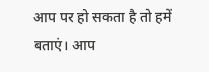आप पर हो सकता है तो हमें बताएं। आप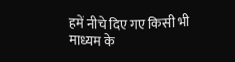हमें नीचे दिए गए किसी भी माध्यम के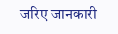जरिए जानकारी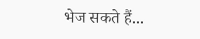भेज सकते हैं...